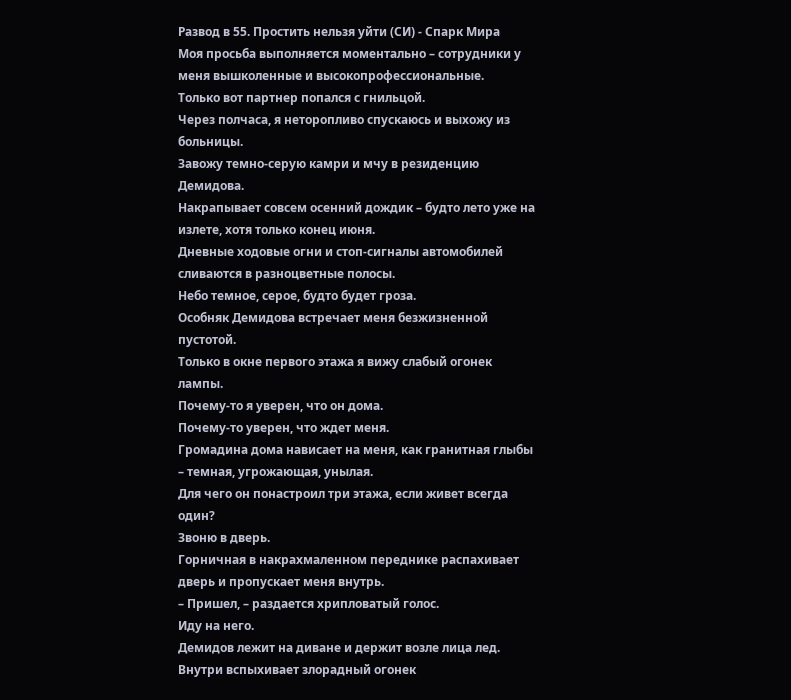Развод в 55. Простить нельзя уйти (СИ) - Спарк Мира
Моя просьба выполняется моментально – сотрудники у меня вышколенные и высокопрофессиональные.
Только вот партнер попался с гнильцой.
Через полчаса, я неторопливо спускаюсь и выхожу из больницы.
Завожу темно-серую камри и мчу в резиденцию Демидова.
Накрапывает совсем осенний дождик – будто лето уже на излете, хотя только конец июня.
Дневные ходовые огни и стоп-сигналы автомобилей сливаются в разноцветные полосы.
Небо темное, серое, будто будет гроза.
Особняк Демидова встречает меня безжизненной пустотой.
Только в окне первого этажа я вижу слабый огонек лампы.
Почему-то я уверен, что он дома.
Почему-то уверен, что ждет меня.
Громадина дома нависает на меня, как гранитная глыбы – темная, угрожающая, унылая.
Для чего он понастроил три этажа, если живет всегда один?
Звоню в дверь.
Горничная в накрахмаленном переднике распахивает дверь и пропускает меня внутрь.
– Пришел, – раздается хрипловатый голос.
Иду на него.
Демидов лежит на диване и держит возле лица лед.
Внутри вспыхивает злорадный огонек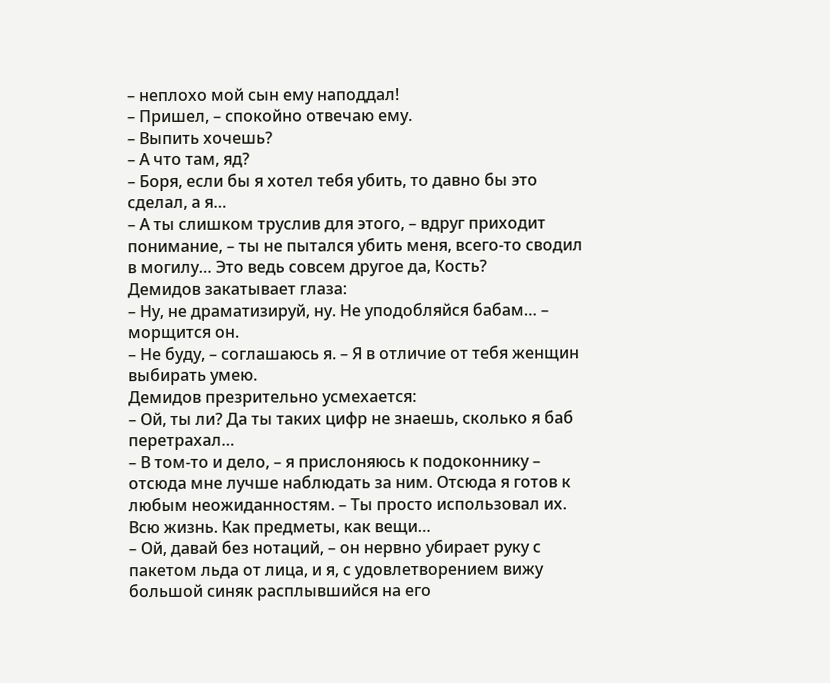– неплохо мой сын ему наподдал!
– Пришел, – спокойно отвечаю ему.
– Выпить хочешь?
– А что там, яд?
– Боря, если бы я хотел тебя убить, то давно бы это сделал, а я…
– А ты слишком труслив для этого, – вдруг приходит понимание, – ты не пытался убить меня, всего-то сводил в могилу… Это ведь совсем другое да, Кость?
Демидов закатывает глаза:
– Ну, не драматизируй, ну. Не уподобляйся бабам… – морщится он.
– Не буду, – соглашаюсь я. – Я в отличие от тебя женщин выбирать умею.
Демидов презрительно усмехается:
– Ой, ты ли? Да ты таких цифр не знаешь, сколько я баб перетрахал…
– В том-то и дело, – я прислоняюсь к подоконнику – отсюда мне лучше наблюдать за ним. Отсюда я готов к любым неожиданностям. – Ты просто использовал их. Всю жизнь. Как предметы, как вещи…
– Ой, давай без нотаций, – он нервно убирает руку с пакетом льда от лица, и я, с удовлетворением вижу большой синяк расплывшийся на его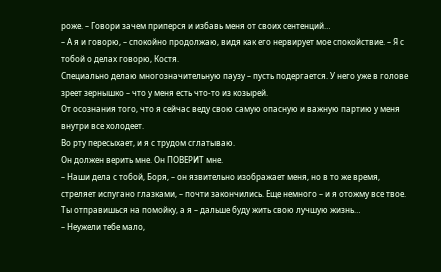роже. – Говори зачем приперся и избавь меня от своих сентенций…
– А я и говорю, – спокойно продолжаю, видя как его нервирует мое спокойствие. – Я с тобой о делах говорю, Костя.
Специально делаю многозначительную паузу – пусть подергается. У него уже в голове зреет зернышко – что у меня есть что-то из козырей.
От осознания того, что я сейчас веду свою самую опасную и важную партию у меня внутри все холодеет.
Во рту пересыхает, и я с трудом сглатываю.
Он должен верить мне. Он ПОВЕРИТ мне.
– Наши дела с тобой, Боря, – он язвительно изображает меня, но в то же время, стреляет испугано глазками, – почти закончились. Еще немного – и я отожму все твое. Ты отправишься на помойку, а я – дальше буду жить свою лучшую жизнь…
– Неужели тебе мало,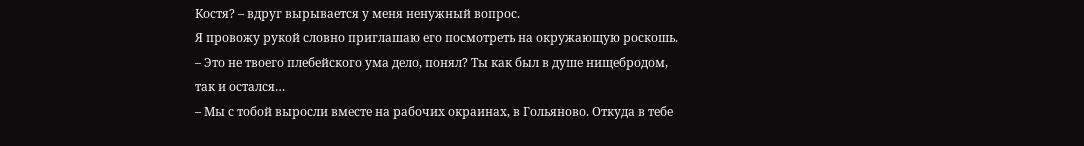Костя? – вдруг вырывается у меня ненужный вопрос.
Я провожу рукой словно приглашаю его посмотреть на окружающую роскошь.
– Это не твоего плебейского ума дело, понял? Ты как был в душе нищебродом, так и остался…
– Мы с тобой выросли вместе на рабочих окраинах, в Гольяново. Откуда в тебе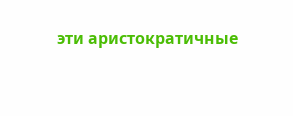эти аристократичные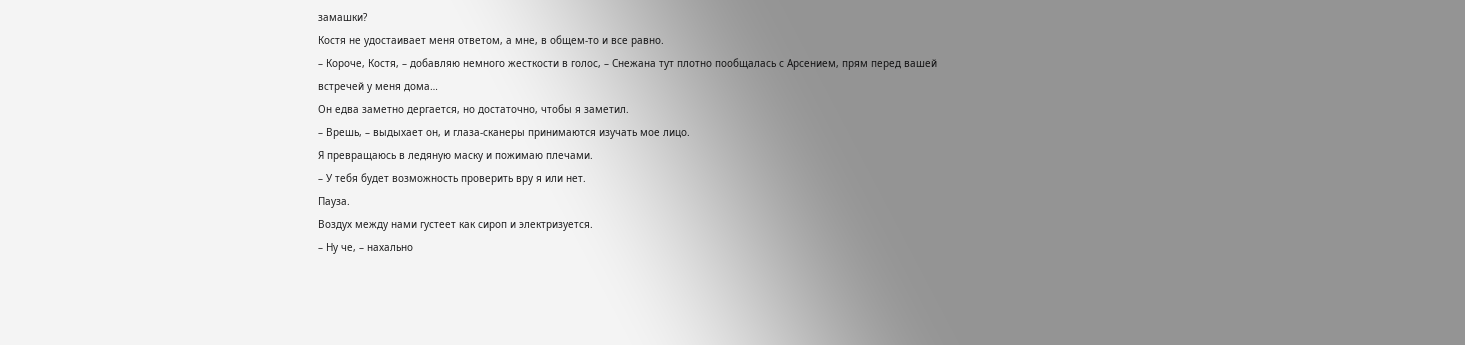замашки?
Костя не удостаивает меня ответом, а мне, в общем-то и все равно.
– Короче, Костя, – добавляю немного жесткости в голос, – Снежана тут плотно пообщалась с Арсением, прям перед вашей встречей у меня дома…
Он едва заметно дергается, но достаточно, чтобы я заметил.
– Врешь, – выдыхает он, и глаза-сканеры принимаются изучать мое лицо.
Я превращаюсь в ледяную маску и пожимаю плечами.
– У тебя будет возможность проверить вру я или нет.
Пауза.
Воздух между нами густеет как сироп и электризуется.
– Ну че, – нахально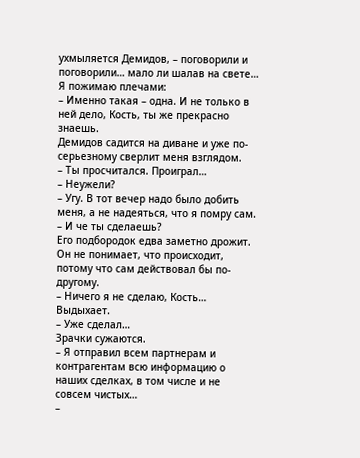ухмыляется Демидов, – поговорили и поговорили… мало ли шалав на свете…
Я пожимаю плечами:
– Именно такая – одна. И не только в ней дело, Кость, ты же прекрасно знаешь.
Демидов садится на диване и уже по-серьезному сверлит меня взглядом.
– Ты просчитался. Проиграл…
– Неужели?
– Угу. В тот вечер надо было добить меня, а не надеяться, что я помру сам.
– И че ты сделаешь?
Его подбородок едва заметно дрожит. Он не понимает, что происходит, потому что сам действовал бы по-другому.
– Ничего я не сделаю, Кость…
Выдыхает.
– Уже сделал…
Зрачки сужаются.
– Я отправил всем партнерам и контрагентам всю информацию о наших сделках, в том числе и не совсем чистых…
–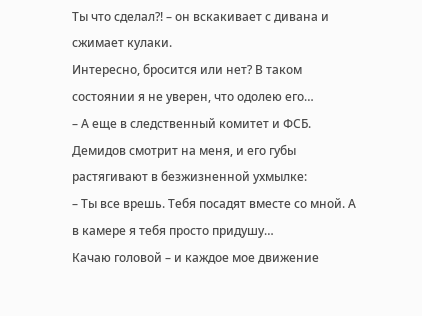Ты что сделал?! – он вскакивает с дивана и сжимает кулаки.
Интересно, бросится или нет? В таком состоянии я не уверен, что одолею его…
– А еще в следственный комитет и ФСБ.
Демидов смотрит на меня, и его губы растягивают в безжизненной ухмылке:
– Ты все врешь. Тебя посадят вместе со мной. А в камере я тебя просто придушу…
Качаю головой – и каждое мое движение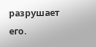разрушает его.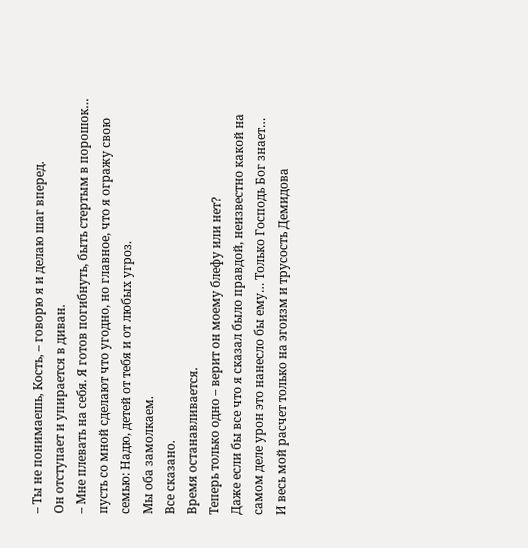– Ты не понимаешь, Кость, – говорю я и делаю шаг вперед.
Он отступает и упирается в диван.
– Мне плевать на себя. Я готов погибнуть, быть стертым в порошок… пусть со мной сделают что угодно, но главное, что я огражу свою семью: Надю, детей от тебя и от любых угроз.
Мы оба замолкаем.
Все сказано.
Время останавливается.
Теперь только одно – верит он моему блефу или нет?
Даже если бы все что я сказал было правдой, неизвестно какой на самом деле урон это нанесло бы ему… Только Господь Бог знает…
И весь мой расчет только на эгоизм и трусость Демидова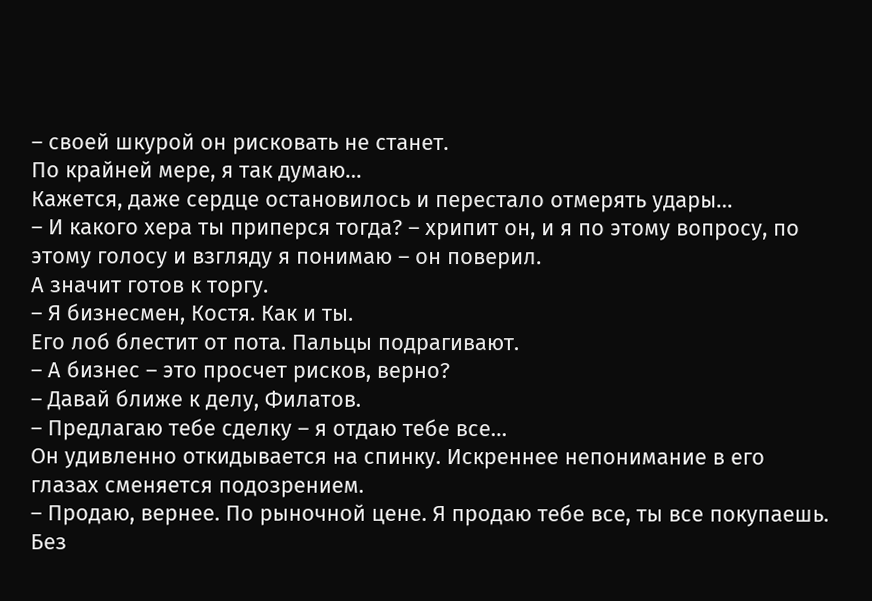– своей шкурой он рисковать не станет.
По крайней мере, я так думаю…
Кажется, даже сердце остановилось и перестало отмерять удары…
– И какого хера ты приперся тогда? – хрипит он, и я по этому вопросу, по этому голосу и взгляду я понимаю – он поверил.
А значит готов к торгу.
– Я бизнесмен, Костя. Как и ты.
Его лоб блестит от пота. Пальцы подрагивают.
– А бизнес – это просчет рисков, верно?
– Давай ближе к делу, Филатов.
– Предлагаю тебе сделку – я отдаю тебе все…
Он удивленно откидывается на спинку. Искреннее непонимание в его глазах сменяется подозрением.
– Продаю, вернее. По рыночной цене. Я продаю тебе все, ты все покупаешь. Без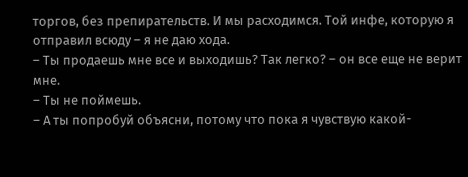торгов, без препирательств. И мы расходимся. Той инфе, которую я отправил всюду – я не даю хода.
– Ты продаешь мне все и выходишь? Так легко? – он все еще не верит мне.
– Ты не поймешь.
– А ты попробуй объясни, потому что пока я чувствую какой-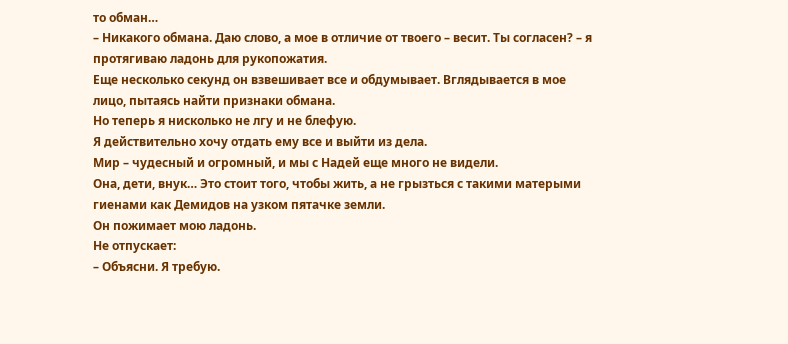то обман…
– Никакого обмана. Даю слово, а мое в отличие от твоего – весит. Ты согласен? – я протягиваю ладонь для рукопожатия.
Еще несколько секунд он взвешивает все и обдумывает. Вглядывается в мое лицо, пытаясь найти признаки обмана.
Но теперь я нисколько не лгу и не блефую.
Я действительно хочу отдать ему все и выйти из дела.
Мир – чудесный и огромный, и мы с Надей еще много не видели.
Она, дети, внук… Это стоит того, чтобы жить, а не грызться с такими матерыми гиенами как Демидов на узком пятачке земли.
Он пожимает мою ладонь.
Не отпускает:
– Объясни. Я требую.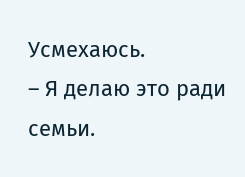Усмехаюсь.
– Я делаю это ради семьи.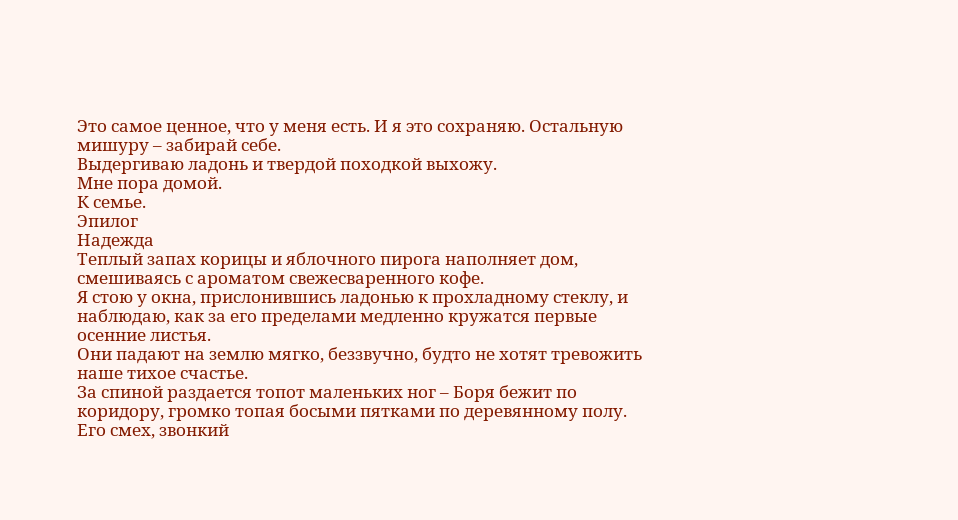Это самое ценное, что у меня есть. И я это сохраняю. Остальную мишуру – забирай себе.
Выдергиваю ладонь и твердой походкой выхожу.
Мне пора домой.
К семье.
Эпилог
Надежда
Теплый запах корицы и яблочного пирога наполняет дом, смешиваясь с ароматом свежесваренного кофе.
Я стою у окна, прислонившись ладонью к прохладному стеклу, и наблюдаю, как за его пределами медленно кружатся первые осенние листья.
Они падают на землю мягко, беззвучно, будто не хотят тревожить наше тихое счастье.
За спиной раздается топот маленьких ног – Боря бежит по коридору, громко топая босыми пятками по деревянному полу.
Его смех, звонкий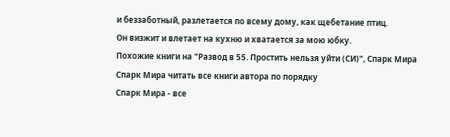и беззаботный, разлетается по всему дому, как щебетание птиц.
Он визжит и влетает на кухню и хватается за мою юбку.
Похожие книги на "Развод в 55. Простить нельзя уйти (СИ)", Спарк Мира
Спарк Мира читать все книги автора по порядку
Спарк Мира - все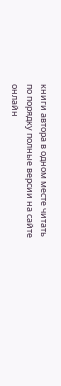книги автора в одном месте читать по порядку полные версии на сайте онлайн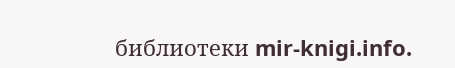библиотеки mir-knigi.info.